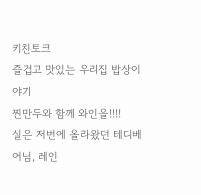키친토크
즐겁고 맛있는 우리집 밥상이야기
찐만두와 함께 와인을!!!!
실은 저번에 올라왔던 테디베어님, 레인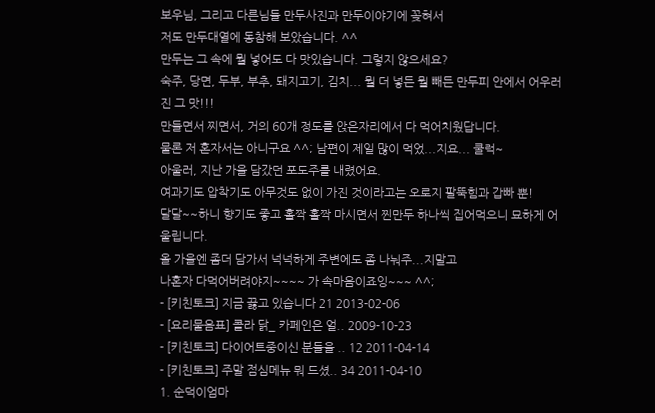보우님, 그리고 다른님들 만두사진과 만두이야기에 꽂혀서
저도 만두대열에 동참해 보았습니다. ^^
만두는 그 속에 뭘 넣어도 다 맛있습니다. 그렇지 않으세요?
숙주, 당면, 두부, 부추, 돼지고기, 김치... 뭘 더 넣든 뭘 빼든 만두피 안에서 어우러진 그 맛!!!
만들면서 찌면서, 거의 60개 정도를 앉은자리에서 다 먹어치웠답니다.
물론 저 혼자서는 아니구요 ^^; 남편이 제일 많이 먹었...지요... 쿨럭~
아울러, 지난 가을 담갔던 포도주를 내렸어요.
여과기도 압착기도 아무것도 없이 가진 것이라고는 오로지 팔뚝힘과 갑빠 뿐!
달달~~하니 향기도 좋고 홀짝 홀짝 마시면서 찐만두 하나씩 집어먹으니 묘하게 어울립니다.
올 가을엔 좀더 담가서 넉넉하게 주변에도 좀 나눠주...지말고
나혼자 다먹어버려야지~~~~ 가 속마음이죠잉~~~ ^^;
- [키친토크] 지금 끓고 있습니다 21 2013-02-06
- [요리물음표] 콜라 닭_ 카페인은 얼.. 2009-10-23
- [키친토크] 다이어트중이신 분들을 .. 12 2011-04-14
- [키친토크] 주말 점심메뉴 뭐 드셨.. 34 2011-04-10
1. 순덕이엄마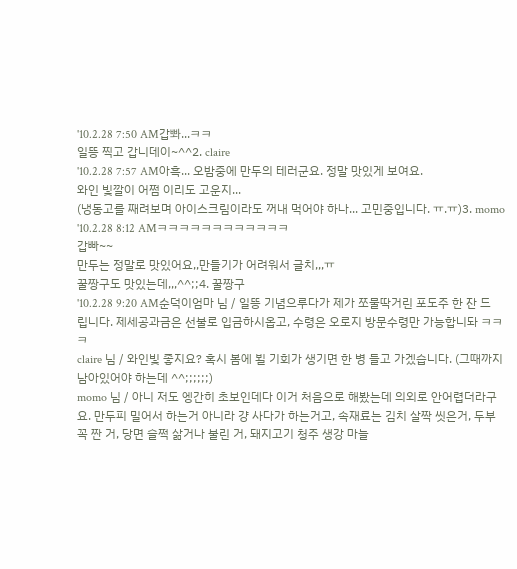'10.2.28 7:50 AM갑뽜...ㅋㅋ
일뜽 찍고 갑니데이~^^2. claire
'10.2.28 7:57 AM아흑... 오밤중에 만두의 테러군요. 정말 맛있게 보여요.
와인 빛깔이 어쩜 이리도 고운지...
(냉동고를 째려보며 아이스크림이라도 꺼내 먹어야 하나... 고민중입니다. ㅠ.ㅠ)3. momo
'10.2.28 8:12 AMㅋㅋㅋㅋㅋㅋㅋㅋㅋㅋㅋㅋ
갑빠~~
만두는 정말로 맛있어요,,만들기가 어려워서 글치,,,ㅠ
꿀짱구도 맛있는데,,,^^;;4. 꿀짱구
'10.2.28 9:20 AM순덕이엄마 님 / 일뜽 기념으루다가 제가 쪼물딱거린 포도주 한 잔 드립니다. 제세공과금은 선불로 입금하시옵고, 수령은 오로지 방문수령만 가능합니돠 ㅋㅋㅋ
claire 님 / 와인빛 좋지요? 혹시 봄에 뵐 기회가 생기면 한 병 들고 가겠습니다. (그때까지 남아있어야 하는데 ^^;;;;;;)
momo 님 / 아니 저도 엥간히 초보인데다 이거 처음으로 해봤는데 의외로 안어렵더라구요. 만두피 밀어서 하는거 아니라 걍 사다가 하는거고, 속재료는 김치 살짝 씻은거, 두부 꼭 짠 거, 당면 슬쩍 삶거나 불린 거, 돼지고기 청주 생강 마늘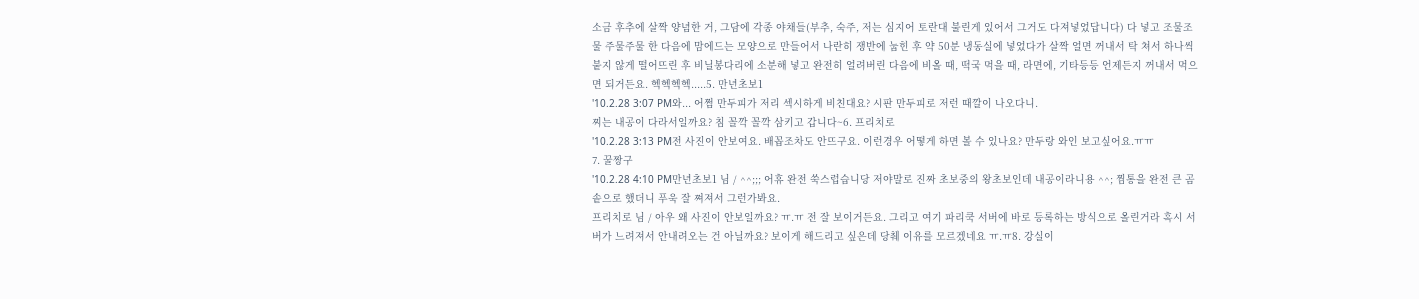소금 후추에 살짝 양념한 거, 그담에 각종 야채들(부추, 숙주, 저는 심지어 토란대 불린게 있어서 그거도 다져넣었답니다) 다 넣고 조물조물 주물주물 한 다음에 맘에드는 모양으로 만들어서 나란히 쟁반에 눕힌 후 약 50분 냉동실에 넣었다가 살짝 얼면 꺼내서 탁 쳐서 하나씩 붙지 않게 떨어뜨린 후 비닐봉다리에 소분해 넣고 완전히 얼려버린 다음에 비올 때, 떡국 먹을 때, 라면에, 기타등등 언제든지 꺼내서 먹으면 되거든요. 헥헥헥헥.....5. 만년초보1
'10.2.28 3:07 PM와... 어쩜 만두피가 저리 섹시하게 비친대요? 시판 만두피로 저런 때깔이 나오다니.
찌는 내공이 다라서일까요? 침 꼴깍 꼴깍 삼키고 갑니다~6. 프리치로
'10.2.28 3:13 PM전 사진이 안보여요. 배꼽조차도 안뜨구요. 이런경우 어떻게 하면 볼 수 있나요? 만두랑 와인 보고싶어요.ㅠㅠ
7. 꿀짱구
'10.2.28 4:10 PM만년초보1 님 / ^^;;; 어휴 완전 쑥스럽습니당 저야말로 진짜 초보중의 왕초보인데 내공이라니용 ^^; 찜통을 완전 큰 곰솥으로 했더니 푸욱 잘 쪄져서 그런가봐요.
프리치로 님 / 아우 왜 사진이 안보일까요? ㅠ.ㅠ 전 잘 보이거든요. 그리고 여기 파리쿡 서버에 바로 등록하는 방식으로 올린거라 혹시 서버가 느려져서 안내려오는 건 아닐까요? 보이게 해드리고 싶은데 당췌 이유를 모르겠네요 ㅠ.ㅠ8. 강실이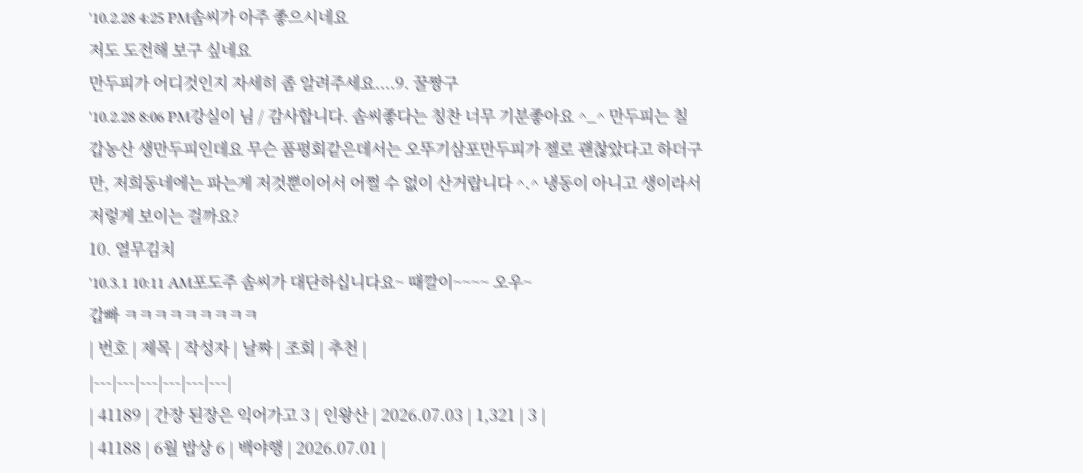'10.2.28 4:25 PM솜씨가 아주 좋으시네요
저도 도전해 보구 싶네요
만두피가 어디것인지 자세히 좀 알려주세요....9. 꿀짱구
'10.2.28 8:06 PM강실이 님 / 감사합니다. 솜씨좋다는 칭찬 너무 기분좋아요 ^_^ 만두피는 칠갑농산 생만두피인데요 무슨 품평회같은데서는 오뚜기삼포만두피가 젤로 괜찮았다고 하더구만, 저희동네에는 파는게 저것뿐이어서 어쩔 수 없이 산거랍니다 ^.^ 냉동이 아니고 생이라서 저렇게 보이는 걸까요?
10. 열무김치
'10.3.1 10:11 AM포도주 솜씨가 대단하십니다요~ 때깔이~~~~ 오우~
갑빠 ㅋㅋㅋㅋㅋㅋㅋㅋㅋ
| 번호 | 제목 | 작성자 | 날짜 | 조회 | 추천 |
|---|---|---|---|---|---|
| 41189 | 간장 된장은 익어가고 3 | 인왕산 | 2026.07.03 | 1,321 | 3 |
| 41188 | 6월 밥상 6 | 백야행 | 2026.07.01 |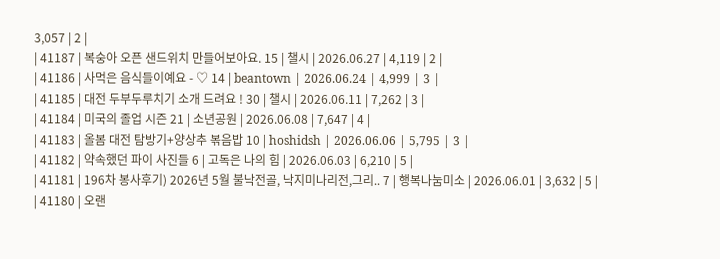3,057 | 2 |
| 41187 | 복숭아 오픈 샌드위치 만들어보아요. 15 | 챌시 | 2026.06.27 | 4,119 | 2 |
| 41186 | 사먹은 음식들이예요 - ♡ 14 | beantown | 2026.06.24 | 4,999 | 3 |
| 41185 | 대전 두부두루치기 소개 드려요 ! 30 | 챌시 | 2026.06.11 | 7,262 | 3 |
| 41184 | 미국의 졸업 시즌 21 | 소년공원 | 2026.06.08 | 7,647 | 4 |
| 41183 | 올봄 대전 탐방기+양상추 볶음밥 10 | hoshidsh | 2026.06.06 | 5,795 | 3 |
| 41182 | 약속했던 파이 사진들 6 | 고독은 나의 힘 | 2026.06.03 | 6,210 | 5 |
| 41181 | 196차 봉사후기) 2026년 5월 불낙전골, 낙지미나리전,그리.. 7 | 행복나눔미소 | 2026.06.01 | 3,632 | 5 |
| 41180 | 오랜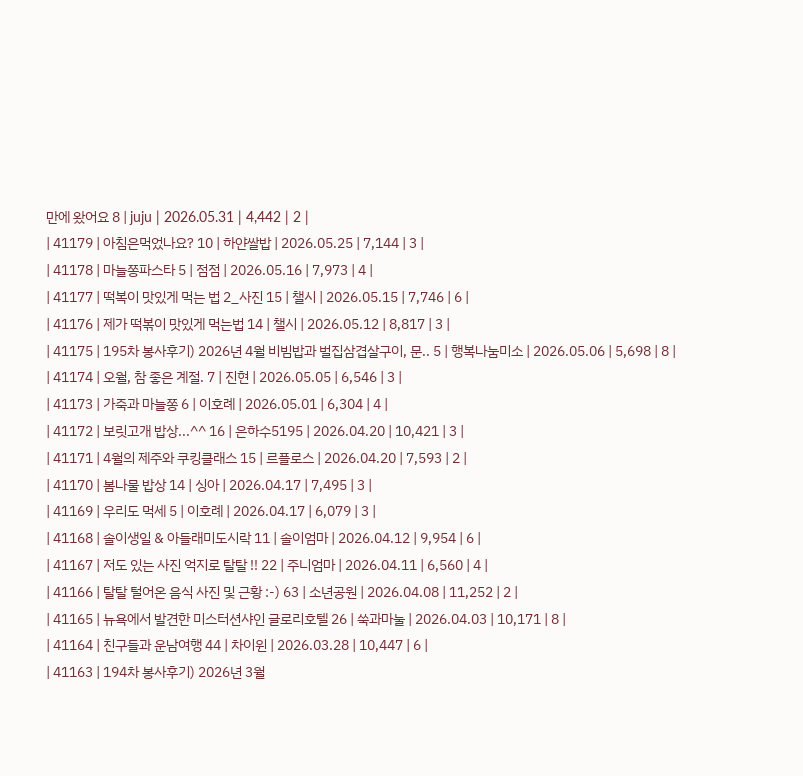만에 왔어요 8 | juju | 2026.05.31 | 4,442 | 2 |
| 41179 | 아침은먹었나요? 10 | 하얀쌀밥 | 2026.05.25 | 7,144 | 3 |
| 41178 | 마늘쫑파스타 5 | 점점 | 2026.05.16 | 7,973 | 4 |
| 41177 | 떡복이 맛있게 먹는 법 2_사진 15 | 챌시 | 2026.05.15 | 7,746 | 6 |
| 41176 | 제가 떡볶이 맛있게 먹는법 14 | 챌시 | 2026.05.12 | 8,817 | 3 |
| 41175 | 195차 봉사후기) 2026년 4월 비빔밥과 벌집삼겹살구이, 문.. 5 | 행복나눔미소 | 2026.05.06 | 5,698 | 8 |
| 41174 | 오월, 참 좋은 계절. 7 | 진현 | 2026.05.05 | 6,546 | 3 |
| 41173 | 가죽과 마늘쫑 6 | 이호례 | 2026.05.01 | 6,304 | 4 |
| 41172 | 보릿고개 밥상...^^ 16 | 은하수5195 | 2026.04.20 | 10,421 | 3 |
| 41171 | 4월의 제주와 쿠킹클래스 15 | 르플로스 | 2026.04.20 | 7,593 | 2 |
| 41170 | 봄나물 밥상 14 | 싱아 | 2026.04.17 | 7,495 | 3 |
| 41169 | 우리도 먹세 5 | 이호례 | 2026.04.17 | 6,079 | 3 |
| 41168 | 솔이생일 & 아들래미도시락 11 | 솔이엄마 | 2026.04.12 | 9,954 | 6 |
| 41167 | 저도 있는 사진 억지로 탈탈 !! 22 | 주니엄마 | 2026.04.11 | 6,560 | 4 |
| 41166 | 탈탈 털어온 음식 사진 및 근황 :-) 63 | 소년공원 | 2026.04.08 | 11,252 | 2 |
| 41165 | 뉴욕에서 발견한 미스터션샤인 글로리호텔 26 | 쑥과마눌 | 2026.04.03 | 10,171 | 8 |
| 41164 | 친구들과 운남여행 44 | 차이윈 | 2026.03.28 | 10,447 | 6 |
| 41163 | 194차 봉사후기) 2026년 3월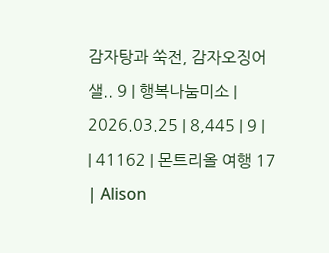감자탕과 쑥전, 감자오징어샐.. 9 | 행복나눔미소 | 2026.03.25 | 8,445 | 9 |
| 41162 | 몬트리올 여행 17 | Alison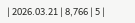| 2026.03.21 | 8,766 | 5 |